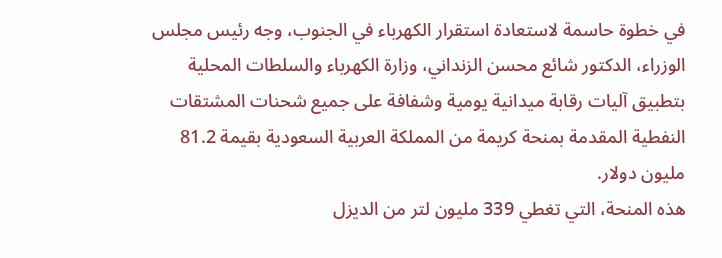في خطوة حاسمة لاستعادة استقرار الكهرباء في الجنوب، وجه رئيس مجلس الوزراء، الدكتور شائع محسن الزنداني، وزارة الكهرباء والسلطات المحلية بتطبيق آليات رقابة ميدانية يومية وشفافة على جميع شحنات المشتقات النفطية المقدمة بمنحة كريمة من المملكة العربية السعودية بقيمة 81.2 مليون دولار.
هذه المنحة، التي تغطي 339 مليون لتر من الديزل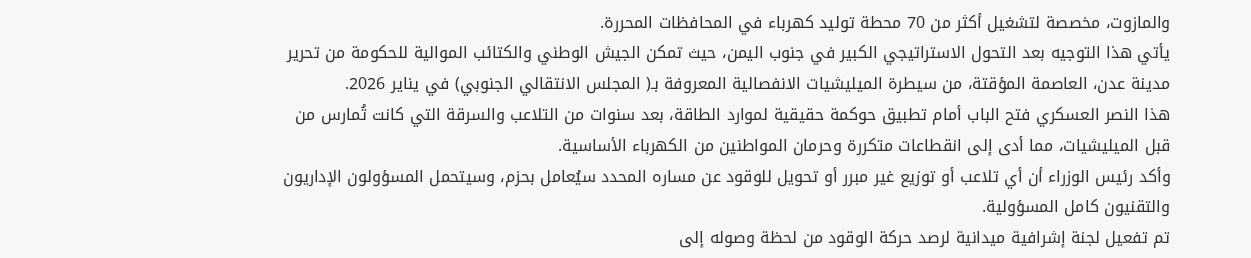والمازوت، مخصصة لتشغيل أكثر من 70 محطة توليد كهرباء في المحافظات المحررة.
يأتي هذا التوجيه بعد التحول الاستراتيجي الكبير في جنوب اليمن، حيث تمكن الجيش الوطني والكتائب الموالية للحكومة من تحرير مدينة عدن، العاصمة المؤقتة، من سيطرة الميليشيات الانفصالية المعروفة بـ( المجلس الانتقالي الجنوبي) في يناير 2026.
هذا النصر العسكري فتح الباب أمام تطبيق حوكمة حقيقية لموارد الطاقة، بعد سنوات من التلاعب والسرقة التي كانت تُمارس من قبل الميليشيات، مما أدى إلى انقطاعات متكررة وحرمان المواطنين من الكهرباء الأساسية.
وأكد رئيس الوزراء أن أي تلاعب أو توزيع غير مبرر أو تحويل للوقود عن مساره المحدد سيُعامل بحزم، وسيتحمل المسؤولون الإداريون والتقنيون كامل المسؤولية.
تم تفعيل لجنة إشرافية ميدانية لرصد حركة الوقود من لحظة وصوله إلى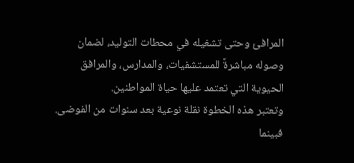المرافئ وحتى تشغيله في محطات التوليد، لضمان وصوله مباشرةً للمستشفيات، والمدارس، والمرافق الحيوية التي تعتمد عليها حياة المواطنين.
وتعتبر هذه الخطوة نقلة نوعية بعد سنوات من الفوضى. فبينما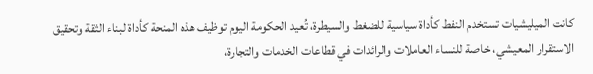كانت الميليشيات تستخدم النفط كأداة سياسية للضغط والسيطرة، تُعيد الحكومة اليوم توظيف هذه المنحة كأداة لبناء الثقة وتحقيق الاستقرار المعيشي، خاصة للنساء العاملات والرائدات في قطاعات الخدمات والتجارة،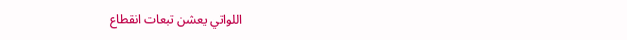اللواتي يعشن تبعات انقطاع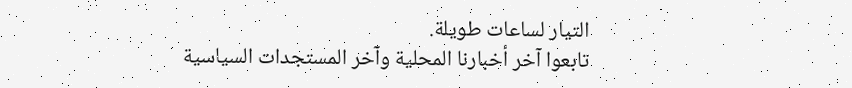التيار لساعات طويلة.
تابعوا آخر أخبارنا المحلية وآخر المستجدات السياسية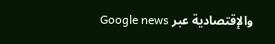والإقتصادية عبر Google news